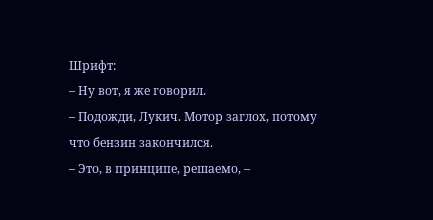Шрифт:
– Ну вот, я же говорил.
– Подожди, Лукич. Мотор заглох, потому что бензин закончился.
– Это, в принципе, решаемо, –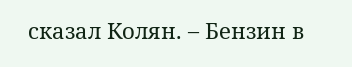сказал Колян. – Бензин в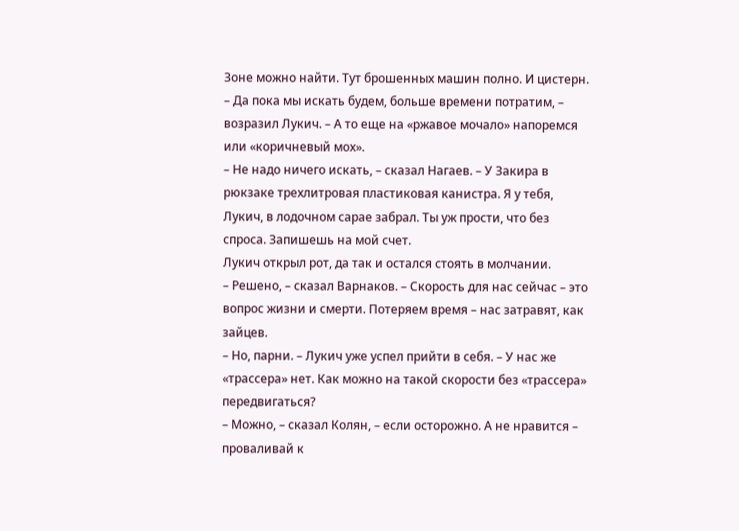Зоне можно найти. Тут брошенных машин полно. И цистерн.
– Да пока мы искать будем, больше времени потратим, – возразил Лукич. – А то еще на «ржавое мочало» напоремся или «коричневый мох».
– Не надо ничего искать, – сказал Нагаев. – У Закира в рюкзаке трехлитровая пластиковая канистра. Я у тебя, Лукич, в лодочном сарае забрал. Ты уж прости, что без спроса. Запишешь на мой счет.
Лукич открыл рот, да так и остался стоять в молчании.
– Решено, – сказал Варнаков. – Скорость для нас сейчас – это вопрос жизни и смерти. Потеряем время – нас затравят, как зайцев.
– Но, парни. – Лукич уже успел прийти в себя. – У нас же «трассера» нет. Как можно на такой скорости без «трассера» передвигаться?
– Можно, – сказал Колян, – если осторожно. А не нравится – проваливай к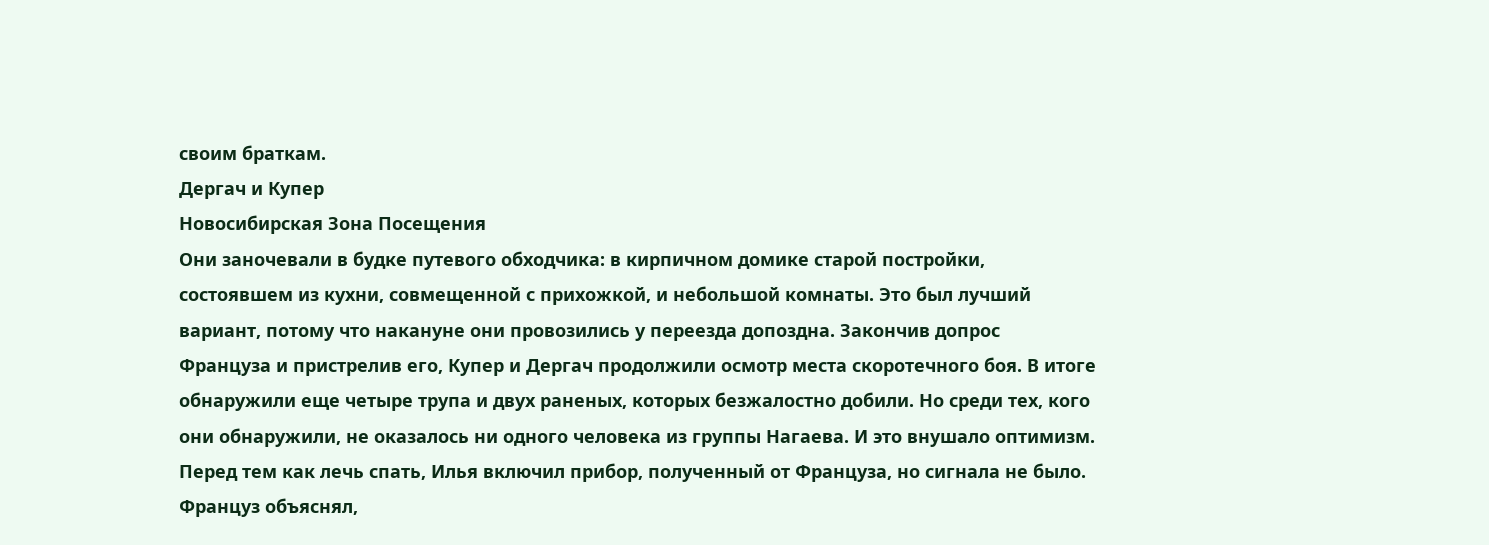своим браткам.
Дергач и Купер
Новосибирская Зона Посещения
Они заночевали в будке путевого обходчика: в кирпичном домике старой постройки, состоявшем из кухни, совмещенной с прихожкой, и небольшой комнаты. Это был лучший вариант, потому что накануне они провозились у переезда допоздна. Закончив допрос Француза и пристрелив его, Купер и Дергач продолжили осмотр места скоротечного боя. В итоге обнаружили еще четыре трупа и двух раненых, которых безжалостно добили. Но среди тех, кого они обнаружили, не оказалось ни одного человека из группы Нагаева. И это внушало оптимизм.
Перед тем как лечь спать, Илья включил прибор, полученный от Француза, но сигнала не было. Француз объяснял,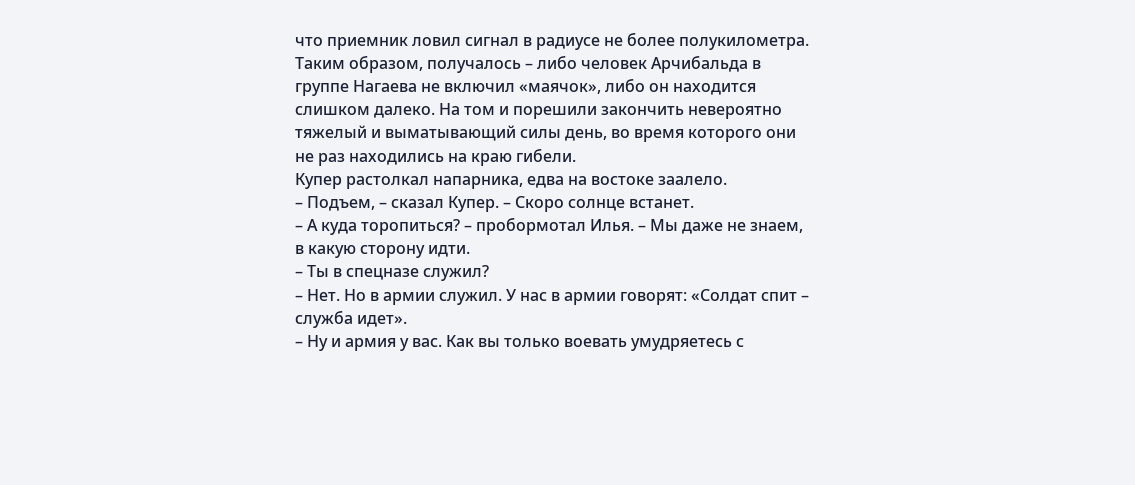что приемник ловил сигнал в радиусе не более полукилометра. Таким образом, получалось – либо человек Арчибальда в группе Нагаева не включил «маячок», либо он находится слишком далеко. На том и порешили закончить невероятно тяжелый и выматывающий силы день, во время которого они не раз находились на краю гибели.
Купер растолкал напарника, едва на востоке заалело.
– Подъем, – сказал Купер. – Скоро солнце встанет.
– А куда торопиться? – пробормотал Илья. – Мы даже не знаем, в какую сторону идти.
– Ты в спецназе служил?
– Нет. Но в армии служил. У нас в армии говорят: «Солдат спит – служба идет».
– Ну и армия у вас. Как вы только воевать умудряетесь с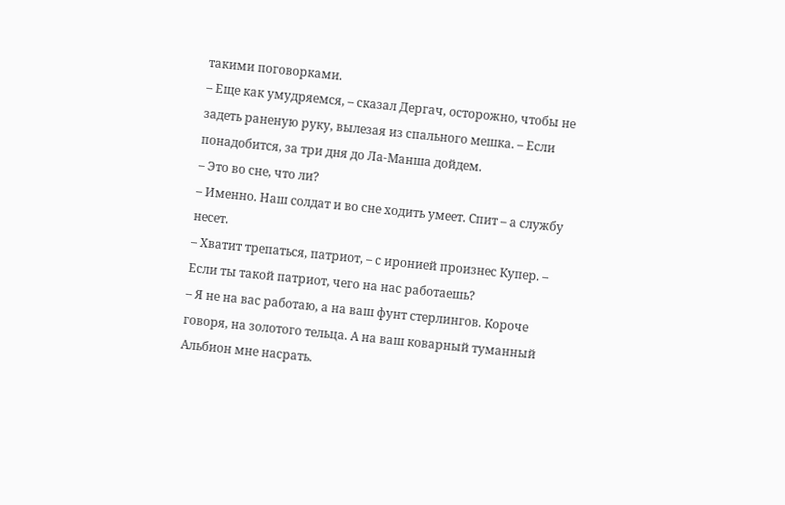такими поговорками.
– Еще как умудряемся, – сказал Дергач, осторожно, чтобы не задеть раненую руку, вылезая из спального мешка. – Если понадобится, за три дня до Ла-Манша дойдем.
– Это во сне, что ли?
– Именно. Наш солдат и во сне ходить умеет. Спит – а службу несет.
– Хватит трепаться, патриот, – с иронией произнес Купер. – Если ты такой патриот, чего на нас работаешь?
– Я не на вас работаю, а на ваш фунт стерлингов. Короче говоря, на золотого тельца. А на ваш коварный туманный Альбион мне насрать.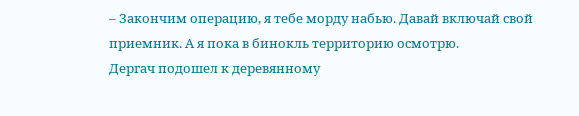– Закончим операцию, я тебе морду набью. Давай включай свой приемник. А я пока в бинокль территорию осмотрю.
Дергач подошел к деревянному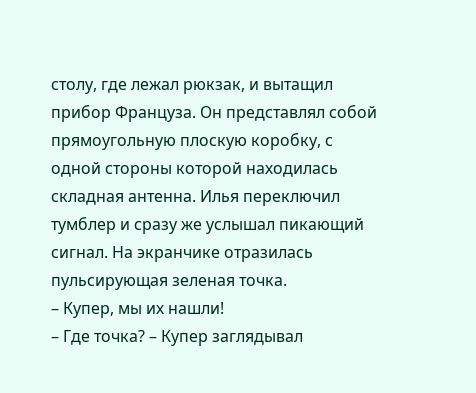столу, где лежал рюкзак, и вытащил прибор Француза. Он представлял собой прямоугольную плоскую коробку, с одной стороны которой находилась складная антенна. Илья переключил тумблер и сразу же услышал пикающий сигнал. На экранчике отразилась пульсирующая зеленая точка.
– Купер, мы их нашли!
– Где точка? – Купер заглядывал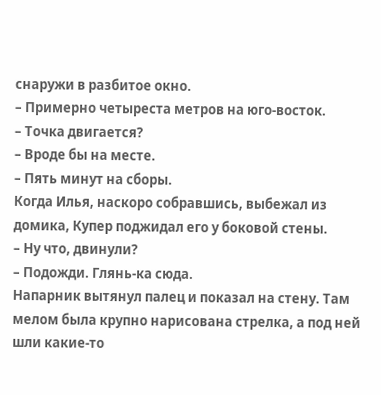снаружи в разбитое окно.
– Примерно четыреста метров на юго-восток.
– Точка двигается?
– Вроде бы на месте.
– Пять минут на сборы.
Когда Илья, наскоро собравшись, выбежал из домика, Купер поджидал его у боковой стены.
– Ну что, двинули?
– Подожди. Глянь-ка сюда.
Напарник вытянул палец и показал на стену. Там мелом была крупно нарисована стрелка, а под ней шли какие-то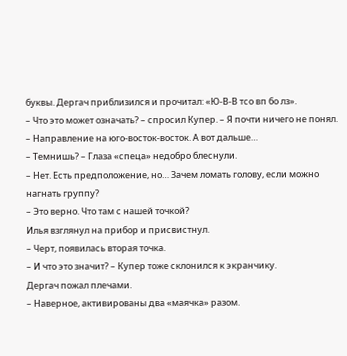буквы. Дергач приблизился и прочитал: «Ю-В-В тсо вп бо лз».
– Что это может означать? – спросил Купер. – Я почти ничего не понял.
– Направление на юго-восток-восток. А вот дальше…
– Темнишь? – Глаза «спеца» недобро блеснули.
– Нет. Есть предположение, но… Зачем ломать голову, если можно нагнать группу?
– Это верно. Что там с нашей точкой?
Илья взглянул на прибор и присвистнул.
– Черт, появилась вторая точка.
– И что это значит? – Купер тоже склонился к экранчику.
Дергач пожал плечами.
– Наверное, активированы два «маячка» разом.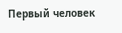Первый человек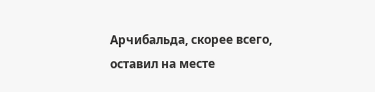Арчибальда, скорее всего, оставил на месте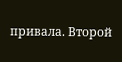привала. Второй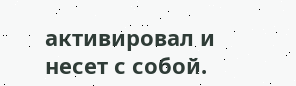активировал и несет с собой.